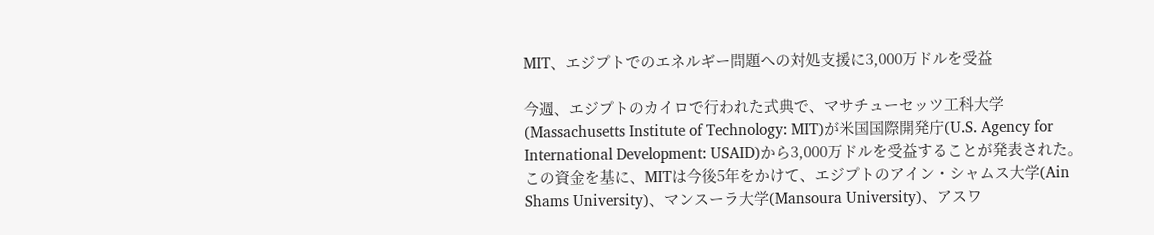MIT、エジプトでのエネルギー問題への対処支援に3,000万ドルを受益

今週、エジプトのカイロで行われた式典で、マサチューセッツ工科大学(Massachusetts Institute of Technology: MIT)が米国国際開発庁(U.S. Agency for International Development: USAID)から3,000万ドルを受益することが発表された。この資金を基に、MITは今後5年をかけて、エジプトのアイン・シャムス大学(Ain Shams University)、マンスーラ大学(Mansoura University)、アスワ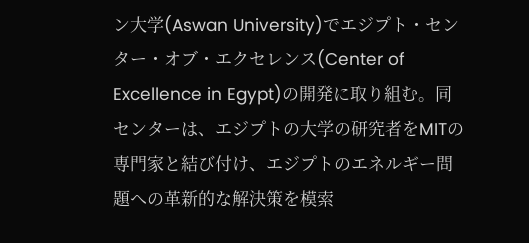ン大学(Aswan University)でエジプト・センター・オブ・エクセレンス(Center of Excellence in Egypt)の開発に取り組む。同センターは、エジプトの大学の研究者をMITの専門家と結び付け、エジプトのエネルギー問題への革新的な解決策を模索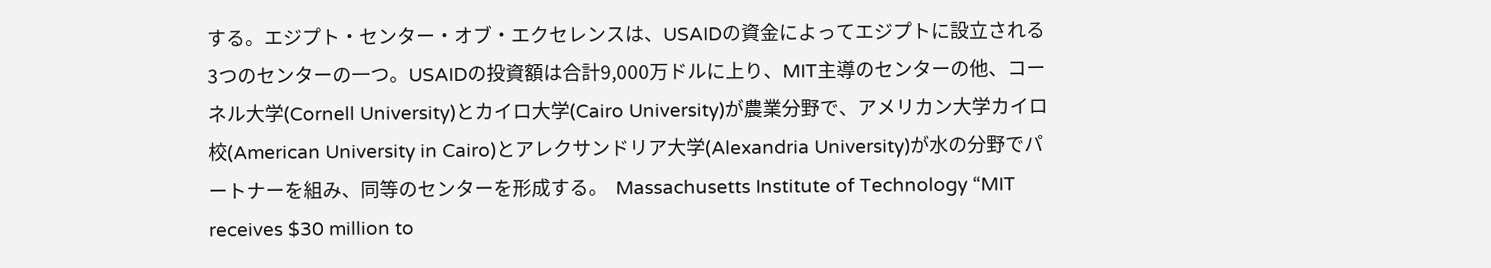する。エジプト・センター・オブ・エクセレンスは、USAIDの資金によってエジプトに設立される3つのセンターの一つ。USAIDの投資額は合計9,000万ドルに上り、MIT主導のセンターの他、コーネル大学(Cornell University)とカイロ大学(Cairo University)が農業分野で、アメリカン大学カイロ校(American University in Cairo)とアレクサンドリア大学(Alexandria University)が水の分野でパートナーを組み、同等のセンターを形成する。  Massachusetts Institute of Technology “MIT receives $30 million to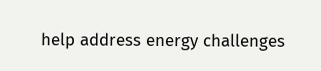help address energy challenges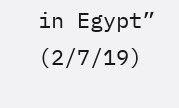in Egypt” (2/7/19)